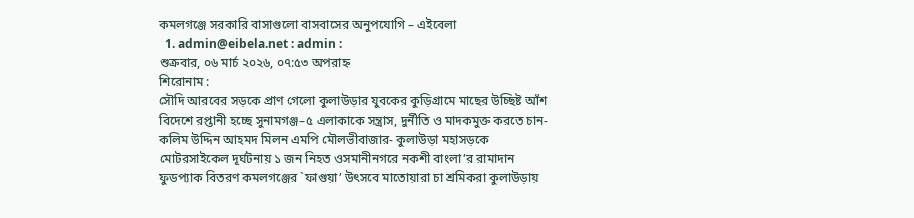কমলগঞ্জে সরকারি বাসাগুলো বাসবাসের অনুপযোগি – এইবেলা
  1. admin@eibela.net : admin :
শুক্রবার, ০৬ মার্চ ২০২৬, ০৭:৫৩ অপরাহ্ন
শিরোনাম :
সৌদি আরবের সড়কে প্রাণ গেলো কুলাউড়ার যুবকের কুড়িগ্রামে মাছের উচ্ছিষ্ট আঁশ বিদেশে রপ্তানী হচ্ছে সুনামগঞ্জ–৫ এলাকাকে সন্ত্রাস, দুর্নীতি ও মাদকমুক্ত করতে চান- কলিম উদ্দিন আহমদ মিলন এমপি মৌলভীবাজার- কুলাউড়া মহাসড়কে মোটরসাইকেল দূর্ঘটনায় ১ জন নিহত ওসমানীনগরে নকশী বাংলা’র রামাদান ফুডপ্যাক বিতরণ কমলগঞ্জের `ফাগুয়া’ উৎসবে মাতোয়ারা চা শ্রমিকরা কুলাউড়ায়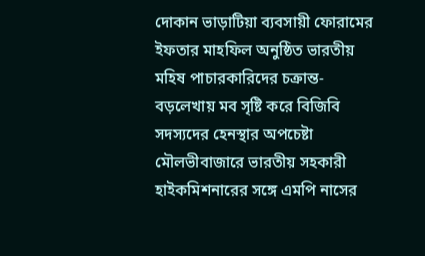দোকান ভাড়াটিয়া ব্যবসায়ী ফোরামের ইফতার মাহফিল অনুষ্ঠিত ভারতীয় মহিষ পাচারকারিদের চক্রান্ত- বড়লেখায় মব সৃষ্টি করে বিজিবি সদস্যদের হেনস্থার অপচেষ্টা মৌলভীবাজারে ভারতীয় সহকারী হাইকমিশনারের সঙ্গে এমপি নাসের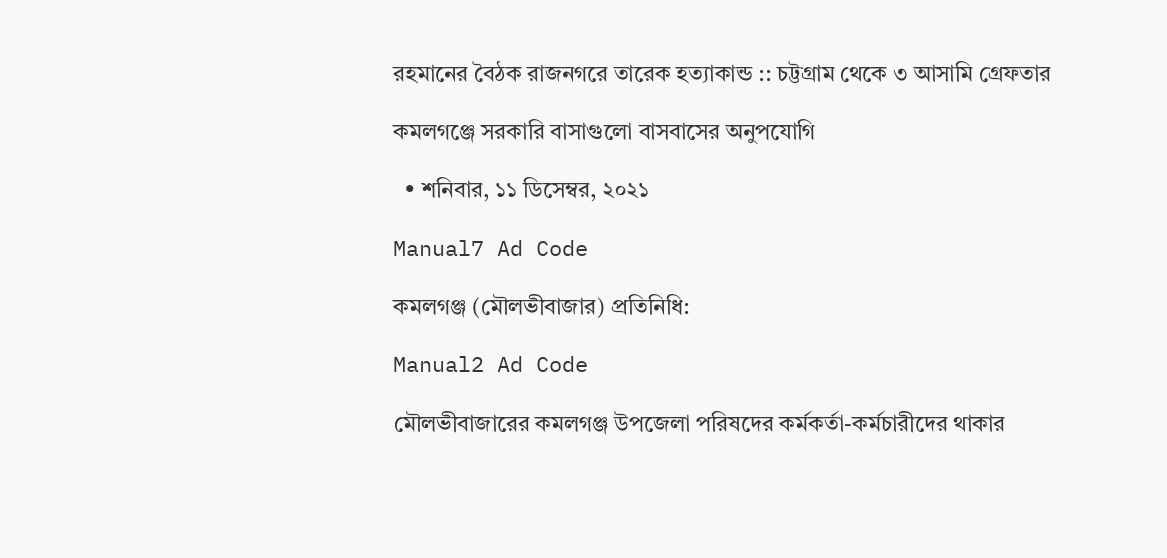রহমানের বৈঠক রাজনগরে তারেক হত্যাকান্ড :: চট্টগ্রাম থেকে ৩ আসামি গ্রেফতার

কমলগঞ্জে সরকারি বাসাগুলো বাসবাসের অনুপযোগি

  • শনিবার, ১১ ডিসেম্বর, ২০২১

Manual7 Ad Code

কমলগঞ্জ (মৌলভীবাজার) প্রতিনিধি:

Manual2 Ad Code

মৌলভীবাজারের কমলগঞ্জ উপজেলা পরিষদের কর্মকর্তা-কর্মচারীদের থাকার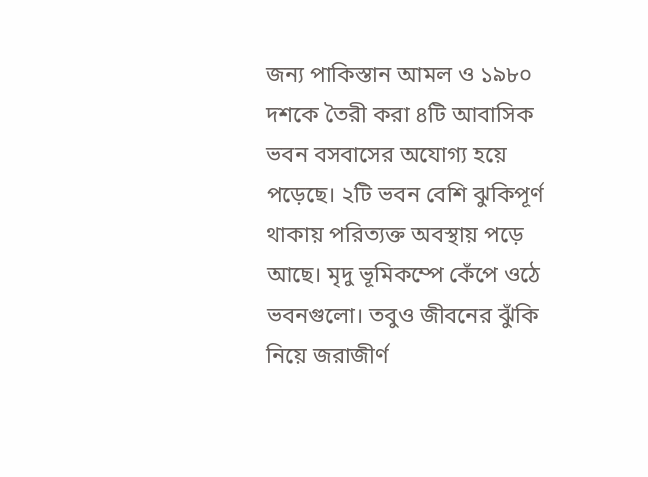জন্য পাকিস্তান আমল ও ১৯৮০ দশকে তৈরী করা ৪টি আবাসিক ভবন বসবাসের অযোগ্য হয়ে পড়েছে। ২টি ভবন বেশি ঝুকিপূর্ণ থাকায় পরিত্যক্ত অবস্থায় পড়ে আছে। মৃদু ভূমিকম্পে কেঁপে ওঠে ভবনগুলো। তবুও জীবনের ঝুঁকি নিয়ে জরাজীর্ণ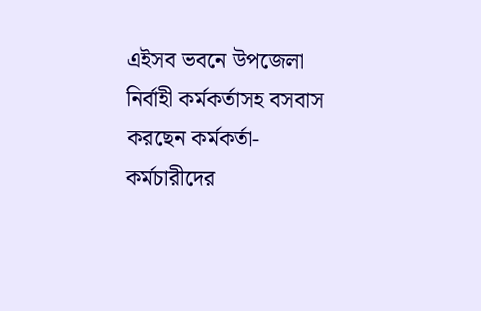এইসব ভবনে উপজেলা নির্বাহী কর্মকর্তাসহ বসবাস করছেন কর্মকর্তা-কর্মচারীদের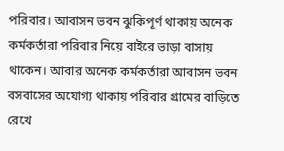পরিবার। আবাসন ভবন ঝুকিপূর্ণ থাকায় অনেক কর্মকর্তারা পরিবার নিয়ে বাইরে ভাড়া বাসায় থাকেন। আবার অনেক কর্মকর্তারা আবাসন ভবন বসবাসের অযোগ্য থাকায় পরিবার গ্রামের বাড়িতে রেখে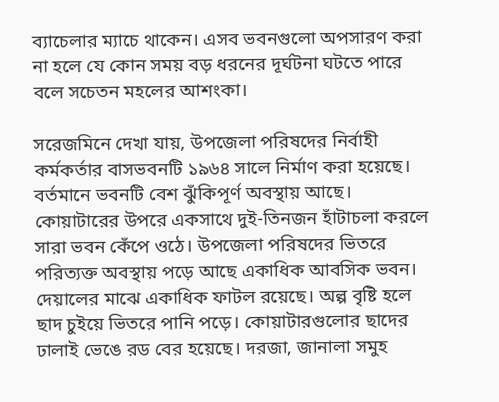ব্যাচেলার ম্যাচে থাকেন। এসব ভবনগুলো অপসারণ করা না হলে যে কোন সময় বড় ধরনের দূর্ঘটনা ঘটতে পারে বলে সচেতন মহলের আশংকা।

সরেজমিনে দেখা যায়, উপজেলা পরিষদের নির্বাহী কর্মকর্তার বাসভবনটি ১৯৬৪ সালে নির্মাণ করা হয়েছে। বর্তমানে ভবনটি বেশ ঝুঁকিপূর্ণ অবস্থায় আছে। কোয়াটারের উপরে একসাথে দুই-তিনজন হাঁটাচলা করলে সারা ভবন কেঁপে ওঠে। উপজেলা পরিষদের ভিতরে পরিত্যক্ত অবস্থায় পড়ে আছে একাধিক আবসিক ভবন। দেয়ালের মাঝে একাধিক ফাটল রয়েছে। অল্প বৃষ্টি হলে ছাদ চুইয়ে ভিতরে পানি পড়ে। কোয়াটারগুলোর ছাদের ঢালাই ভেঙে রড বের হয়েছে। দরজা, জানালা সমুহ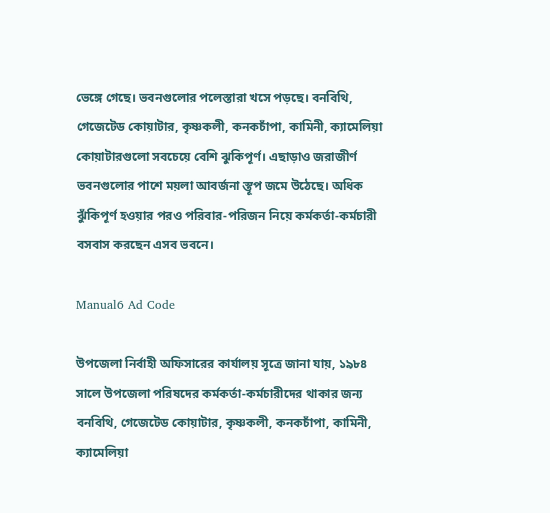ভেঙ্গে গেছে। ভবনগুলোর পলেস্তারা খসে পড়ছে। বনবিথি, গেজেটেড কোয়াটার, কৃষ্ণকলী, কনকচাঁপা, কামিনী, ক্যামেলিয়া কোয়াটারগুলো সবচেয়ে বেশি ঝুকিপূর্ণ। এছাড়াও জরাজীর্ণ ভবনগুলোর পাশে ময়লা আবর্জনা স্তূপ জমে উঠেছে। অধিক ঝুঁকিপূর্ণ হওয়ার পরও পরিবার-পরিজন নিয়ে কর্মকর্তা-কর্মচারী বসবাস করছেন এসব ভবনে।

Manual6 Ad Code

উপজেলা নির্বাহী অফিসারের কার্যালয় সূত্রে জানা যায়, ১৯৮৪ সালে উপজেলা পরিষদের কর্মকর্তা-কর্মচারীদের থাকার জন্য বনবিথি, গেজেটেড কোয়াটার, কৃষ্ণকলী, কনকচাঁপা, কামিনী, ক্যামেলিয়া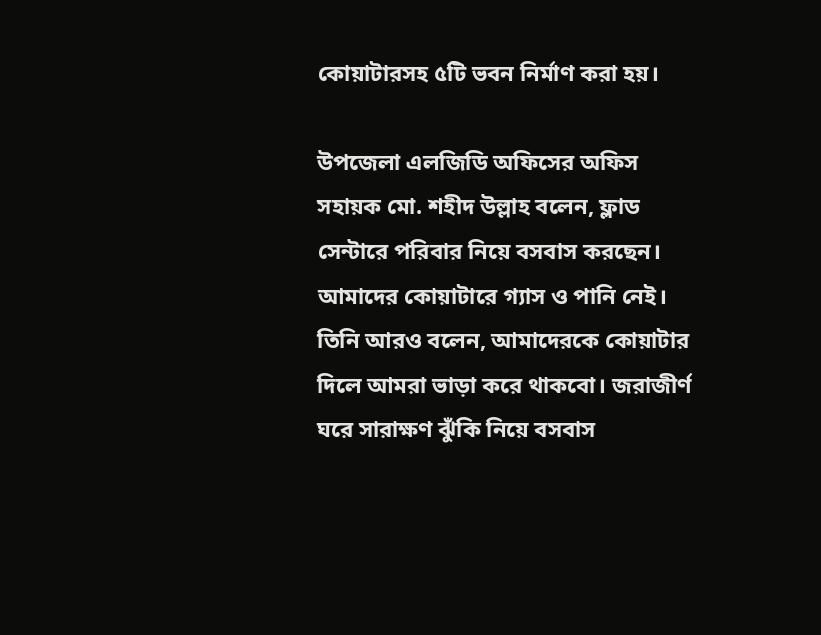কোয়াটারসহ ৫টি ভবন নির্মাণ করা হয়।

উপজেলা এলজিডি অফিসের অফিস সহায়ক মো. শহীদ উল্লাহ বলেন, ফ্লাড সেন্টারে পরিবার নিয়ে বসবাস করছেন। আমাদের কোয়াটারে গ্যাস ও পানি নেই। তিনি আরও বলেন, আমাদেরকে কোয়াটার দিলে আমরা ভাড়া করে থাকবো। জরাজীর্ণ ঘরে সারাক্ষণ ঝুঁকি নিয়ে বসবাস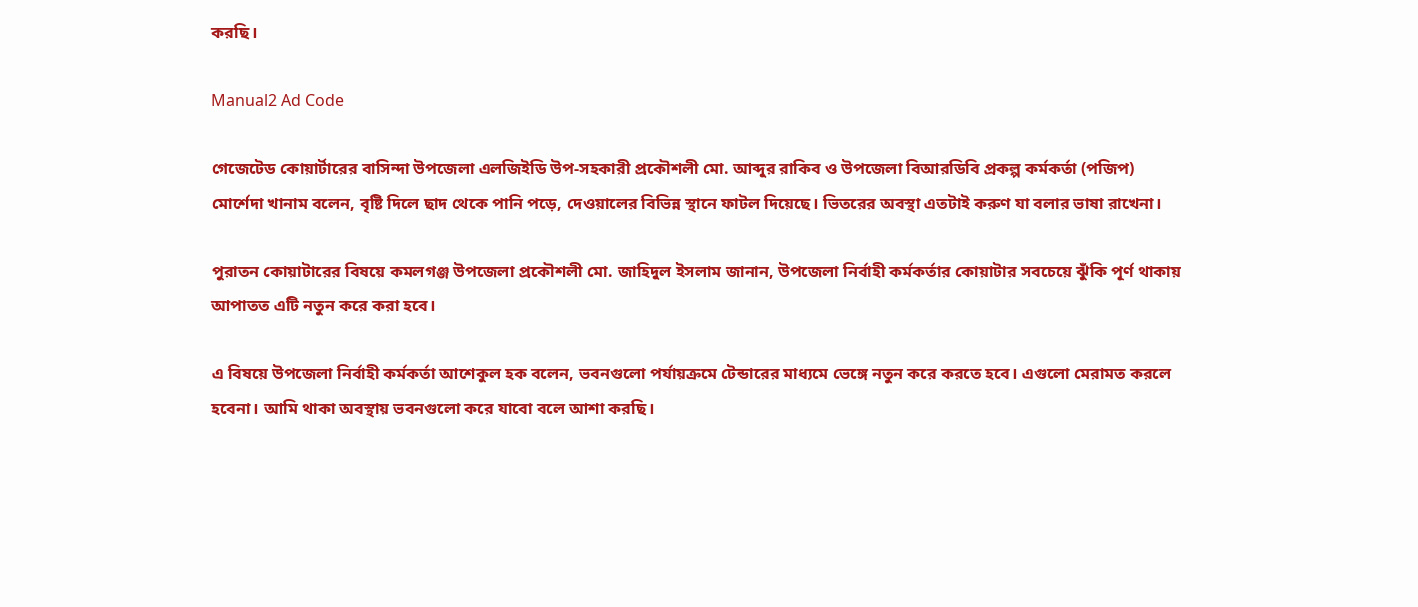করছি।

Manual2 Ad Code

গেজেটেড কোয়ার্টারের বাসিন্দা উপজেলা এলজিইডি উপ-সহকারী প্রকৌশলী মো. আব্দুর রাকিব ও উপজেলা বিআরডিবি প্রকল্প কর্মকর্তা (পজিপ) মোর্শেদা খানাম বলেন, বৃষ্টি দিলে ছাদ থেকে পানি পড়ে, দেওয়ালের বিভিন্ন স্থানে ফাটল দিয়েছে। ভিতরের অবস্থা এতটাই করুণ যা বলার ভাষা রাখেনা।

পুরাতন কোয়াটারের বিষয়ে কমলগঞ্জ উপজেলা প্রকৌশলী মো. জাহিদুল ইসলাম জানান, উপজেলা নির্বাহী কর্মকর্তার কোয়াটার সবচেয়ে ঝুঁকি পূর্ণ থাকায় আপাতত এটি নতুন করে করা হবে।

এ বিষয়ে উপজেলা নির্বাহী কর্মকর্তা আশেকুল হক বলেন, ভবনগুলো পর্যায়ক্রমে টেন্ডারের মাধ্যমে ভেঙ্গে নতুন করে করতে হবে। এগুলো মেরামত করলে হবেনা। আমি থাকা অবস্থায় ভবনগুলো করে যাবো বলে আশা করছি।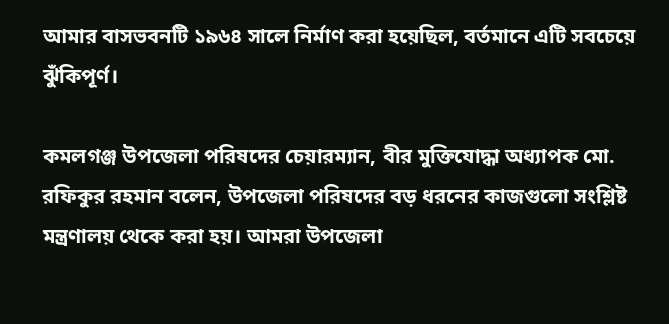আমার বাসভবনটি ১৯৬৪ সালে নির্মাণ করা হয়েছিল, বর্তমানে এটি সবচেয়ে ঝুঁকিপূর্ণ।

কমলগঞ্জ উপজেলা পরিষদের চেয়ারম্যান, বীর মুক্তিযোদ্ধা অধ্যাপক মো. রফিকুর রহমান বলেন, উপজেলা পরিষদের বড় ধরনের কাজগুলো সংশ্লিষ্ট মন্ত্রণালয় থেকে করা হয়। আমরা উপজেলা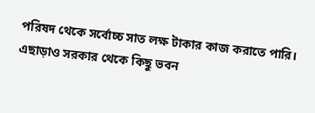পরিষদ থেকে সর্বোচ্চ সাত লক্ষ টাকার কাজ করাতে পারি। এছাড়াও সরকার থেকে কিছু ভবন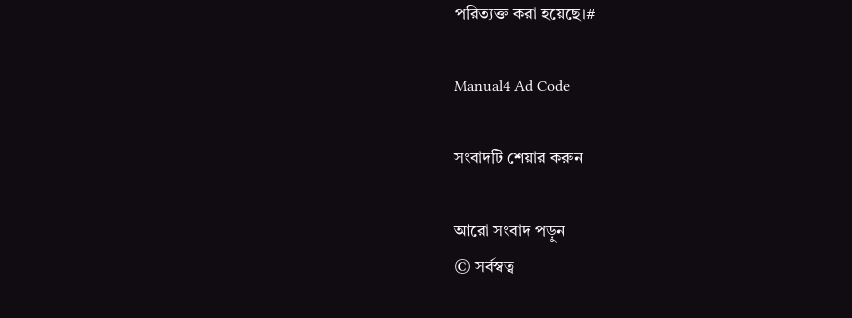পরিত্যক্ত করা হয়েছে।#

Manual4 Ad Code

সংবাদটি শেয়ার করুন

আরো সংবাদ পড়ুন
© সর্বস্বত্ব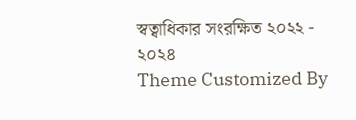স্বত্বাধিকার সংরক্ষিত ২০২২ - ২০২৪
Theme Customized By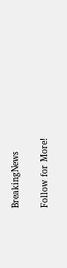BreakingNews

Follow for More!